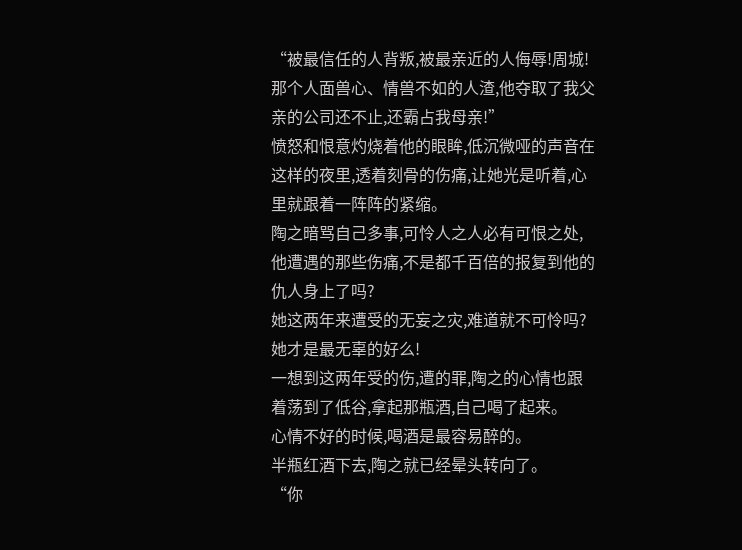“被最信任的人背叛,被最亲近的人侮辱!周城!那个人面兽心、情兽不如的人渣,他夺取了我父亲的公司还不止,还霸占我母亲!”
愤怒和恨意灼烧着他的眼眸,低沉微哑的声音在这样的夜里,透着刻骨的伤痛,让她光是听着,心里就跟着一阵阵的紧缩。
陶之暗骂自己多事,可怜人之人必有可恨之处,他遭遇的那些伤痛,不是都千百倍的报复到他的仇人身上了吗?
她这两年来遭受的无妄之灾,难道就不可怜吗?
她才是最无辜的好么!
一想到这两年受的伤,遭的罪,陶之的心情也跟着荡到了低谷,拿起那瓶酒,自己喝了起来。
心情不好的时候,喝酒是最容易醉的。
半瓶红酒下去,陶之就已经晕头转向了。
“你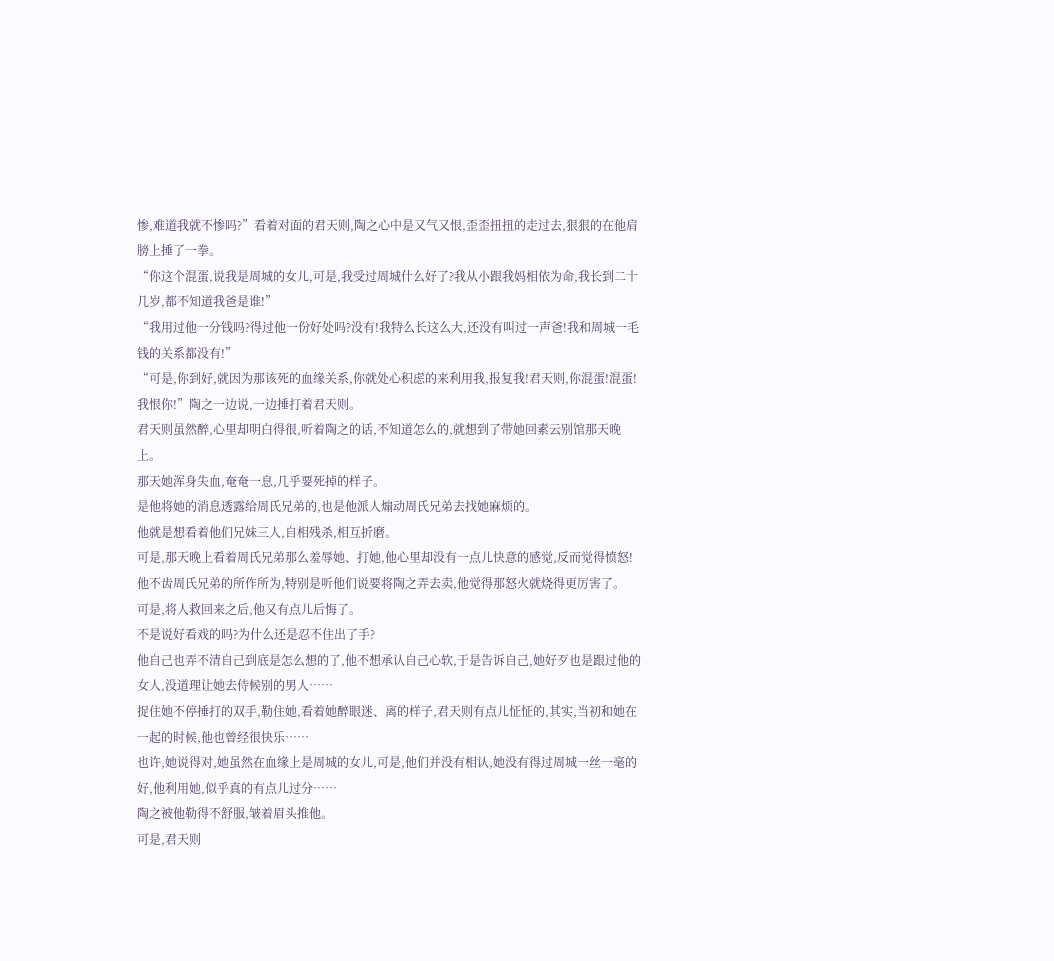惨,难道我就不惨吗?”看着对面的君天则,陶之心中是又气又恨,歪歪扭扭的走过去,狠狠的在他肩膀上捶了一拳。
“你这个混蛋,说我是周城的女儿,可是,我受过周城什么好了?我从小跟我妈相依为命,我长到二十几岁,都不知道我爸是谁!”
“我用过他一分钱吗?得过他一份好处吗?没有!我特么长这么大,还没有叫过一声爸!我和周城一毛钱的关系都没有!”
“可是,你到好,就因为那该死的血缘关系,你就处心积虑的来利用我,报复我!君天则,你混蛋!混蛋!我恨你!”陶之一边说,一边捶打着君天则。
君天则虽然醉,心里却明白得很,听着陶之的话,不知道怎么的,就想到了带她回素云别馆那天晚上。
那天她浑身失血,奄奄一息,几乎要死掉的样子。
是他将她的消息透露给周氏兄弟的,也是他派人煽动周氏兄弟去找她麻烦的。
他就是想看着他们兄妹三人,自相残杀,相互折磨。
可是,那天晚上看着周氏兄弟那么羞辱她、打她,他心里却没有一点儿快意的感觉,反而觉得愤怒!
他不齿周氏兄弟的所作所为,特别是听他们说要将陶之弄去卖,他觉得那怒火就烧得更厉害了。
可是,将人救回来之后,他又有点儿后悔了。
不是说好看戏的吗?为什么还是忍不住出了手?
他自己也弄不清自己到底是怎么想的了,他不想承认自己心软,于是告诉自己,她好歹也是跟过他的女人,没道理让她去侍候别的男人……
捉住她不停捶打的双手,勒住她,看着她醉眼迷、离的样子,君天则有点儿怔怔的,其实,当初和她在一起的时候,他也曾经很快乐……
也许,她说得对,她虽然在血缘上是周城的女儿,可是,他们并没有相认,她没有得过周城一丝一毫的好,他利用她,似乎真的有点儿过分……
陶之被他勒得不舒服,皱着眉头推他。
可是,君天则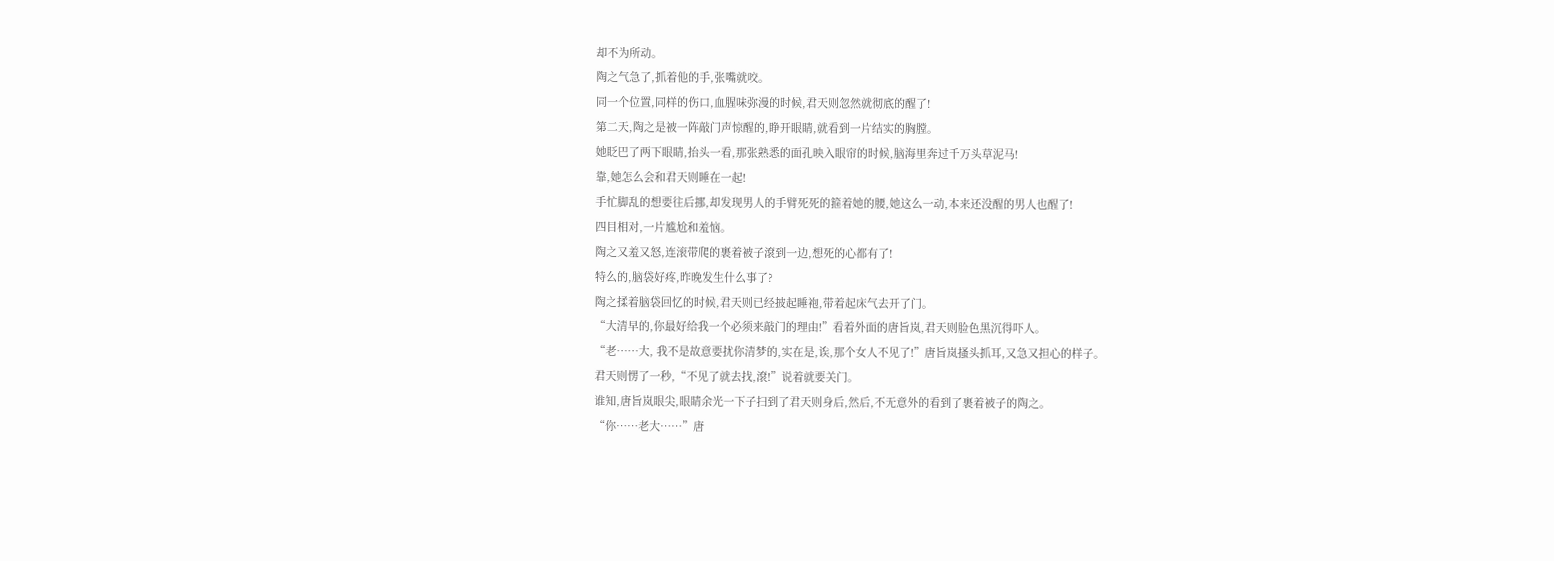却不为所动。
陶之气急了,抓着他的手,张嘴就咬。
同一个位置,同样的伤口,血腥味弥漫的时候,君天则忽然就彻底的醒了!
第二天,陶之是被一阵敲门声惊醒的,睁开眼睛,就看到一片结实的胸膛。
她眨巴了两下眼睛,抬头一看,那张熟悉的面孔映入眼帘的时候,脑海里奔过千万头草泥马!
靠,她怎么会和君天则睡在一起!
手忙脚乱的想要往后挪,却发现男人的手臂死死的箍着她的腰,她这么一动,本来还没醒的男人也醒了!
四目相对,一片尴尬和羞恼。
陶之又羞又怒,连滚带爬的裹着被子滾到一边,想死的心都有了!
特么的,脑袋好疼,昨晚发生什么事了?
陶之揉着脑袋回忆的时候,君天则已经披起睡袍,带着起床气去开了门。
“大清早的,你最好给我一个必须来敲门的理由!”看着外面的唐旨岚,君天则脸色黑沉得吓人。
“老……大, 我不是故意要扰你清梦的,实在是,诶,那个女人不见了!”唐旨岚搔头抓耳,又急又担心的样子。
君天则愣了一秒,“不见了就去找,滾!”说着就要关门。
谁知,唐旨岚眼尖,眼睛余光一下子扫到了君天则身后,然后,不无意外的看到了裹着被子的陶之。
“你……老大……”唐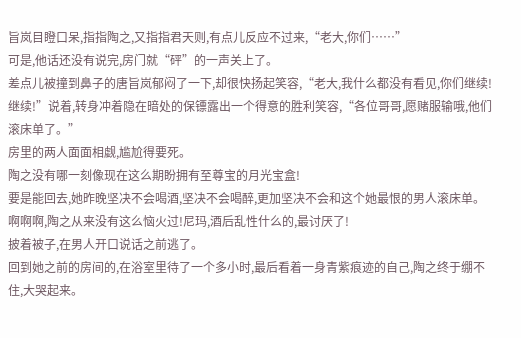旨岚目瞪口呆,指指陶之,又指指君天则,有点儿反应不过来,“老大,你们……”
可是,他话还没有说完,房门就“砰”的一声关上了。
差点儿被撞到鼻子的唐旨岚郁闷了一下,却很快扬起笑容,“老大,我什么都没有看见,你们继续!继续!”说着,转身冲着隐在暗处的保镖露出一个得意的胜利笑容,“各位哥哥,愿赌服输哦,他们滚床单了。”
房里的两人面面相觑,尴尬得要死。
陶之没有哪一刻像现在这么期盼拥有至尊宝的月光宝盒!
要是能回去,她昨晚坚决不会喝酒,坚决不会喝醉,更加坚决不会和这个她最恨的男人滚床单。
啊啊啊,陶之从来没有这么恼火过!尼玛,酒后乱性什么的,最讨厌了!
披着被子,在男人开口说话之前逃了。
回到她之前的房间的,在浴室里待了一个多小时,最后看着一身青紫痕迹的自己,陶之终于绷不住,大哭起来。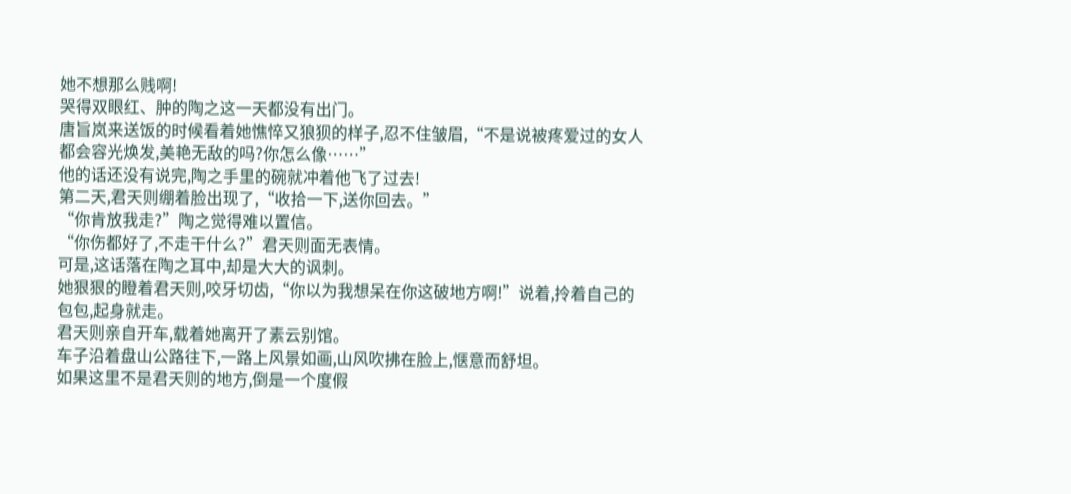她不想那么贱啊!
哭得双眼红、肿的陶之这一天都没有出门。
唐旨岚来送饭的时候看着她憔悴又狼狈的样子,忍不住皱眉,“不是说被疼爱过的女人都会容光焕发,美艳无敌的吗?你怎么像……”
他的话还没有说完,陶之手里的碗就冲着他飞了过去!
第二天,君天则绷着脸出现了,“收拾一下,送你回去。”
“你肯放我走?”陶之觉得难以置信。
“你伤都好了,不走干什么?”君天则面无表情。
可是,这话落在陶之耳中,却是大大的讽刺。
她狠狠的瞪着君天则,咬牙切齿,“你以为我想呆在你这破地方啊!”说着,拎着自己的包包,起身就走。
君天则亲自开车,载着她离开了素云别馆。
车子沿着盘山公路往下,一路上风景如画,山风吹拂在脸上,惬意而舒坦。
如果这里不是君天则的地方,倒是一个度假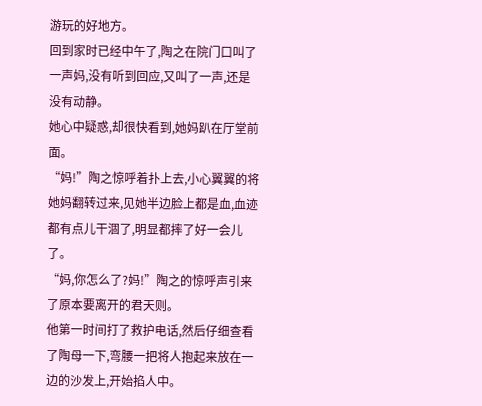游玩的好地方。
回到家时已经中午了,陶之在院门口叫了一声妈,没有听到回应,又叫了一声,还是没有动静。
她心中疑惑,却很快看到,她妈趴在厅堂前面。
“妈!”陶之惊呼着扑上去,小心翼翼的将她妈翻转过来,见她半边脸上都是血,血迹都有点儿干涸了,明显都摔了好一会儿了。
“妈,你怎么了?妈!”陶之的惊呼声引来了原本要离开的君天则。
他第一时间打了救护电话,然后仔细查看了陶母一下,弯腰一把将人抱起来放在一边的沙发上,开始掐人中。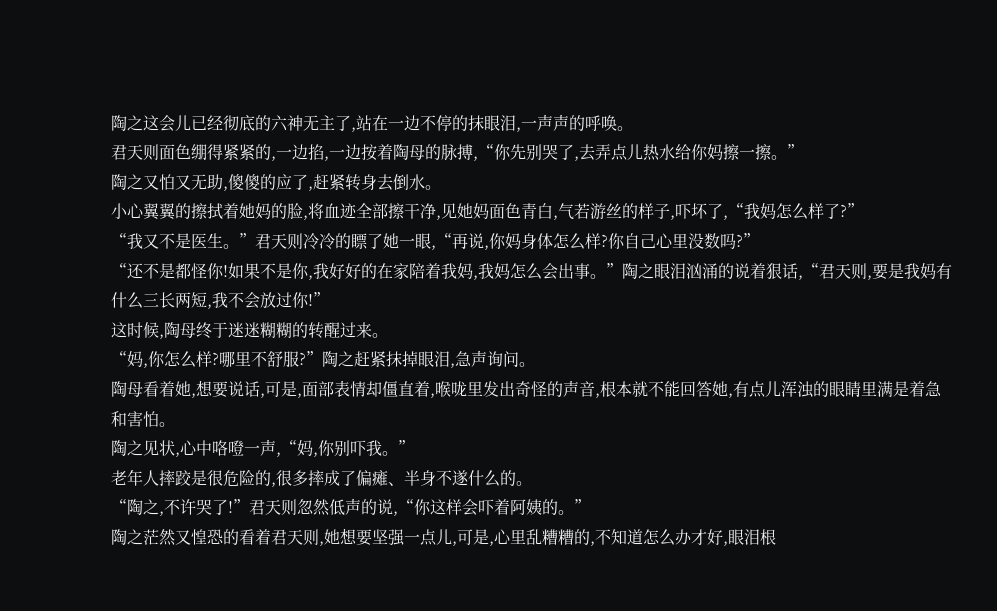陶之这会儿已经彻底的六神无主了,站在一边不停的抹眼泪,一声声的呼唤。
君天则面色绷得紧紧的,一边掐,一边按着陶母的脉搏,“你先别哭了,去弄点儿热水给你妈擦一擦。”
陶之又怕又无助,傻傻的应了,赶紧转身去倒水。
小心翼翼的擦拭着她妈的脸,将血迹全部擦干净,见她妈面色青白,气若游丝的样子,吓坏了,“我妈怎么样了?”
“我又不是医生。”君天则冷冷的瞟了她一眼,“再说,你妈身体怎么样?你自己心里没数吗?”
“还不是都怪你!如果不是你,我好好的在家陪着我妈,我妈怎么会出事。”陶之眼泪汹涌的说着狠话,“君天则,要是我妈有什么三长两短,我不会放过你!”
这时候,陶母终于迷迷糊糊的转醒过来。
“妈,你怎么样?哪里不舒服?”陶之赶紧抹掉眼泪,急声询问。
陶母看着她,想要说话,可是,面部表情却僵直着,喉咙里发出奇怪的声音,根本就不能回答她,有点儿浑浊的眼睛里满是着急和害怕。
陶之见状,心中咯噔一声,“妈,你别吓我。”
老年人摔跤是很危险的,很多摔成了偏瘫、半身不遂什么的。
“陶之,不许哭了!”君天则忽然低声的说,“你这样会吓着阿姨的。”
陶之茫然又惶恐的看着君天则,她想要坚强一点儿,可是,心里乱糟糟的,不知道怎么办才好,眼泪根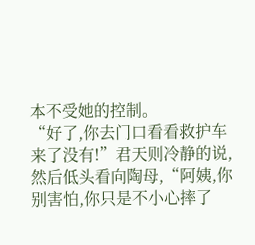本不受她的控制。
“好了,你去门口看看救护车来了没有!”君天则冷静的说,然后低头看向陶母,“阿姨,你别害怕,你只是不小心摔了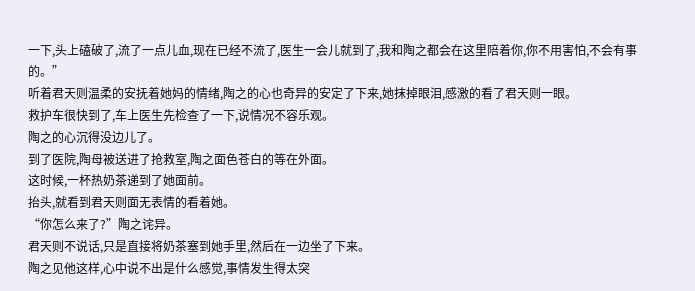一下,头上磕破了,流了一点儿血,现在已经不流了,医生一会儿就到了,我和陶之都会在这里陪着你,你不用害怕,不会有事的。”
听着君天则温柔的安抚着她妈的情绪,陶之的心也奇异的安定了下来,她抹掉眼泪,感激的看了君天则一眼。
救护车很快到了,车上医生先检查了一下,说情况不容乐观。
陶之的心沉得没边儿了。
到了医院,陶母被送进了抢救室,陶之面色苍白的等在外面。
这时候,一杯热奶茶递到了她面前。
抬头,就看到君天则面无表情的看着她。
“你怎么来了?”陶之诧异。
君天则不说话,只是直接将奶茶塞到她手里,然后在一边坐了下来。
陶之见他这样,心中说不出是什么感觉,事情发生得太突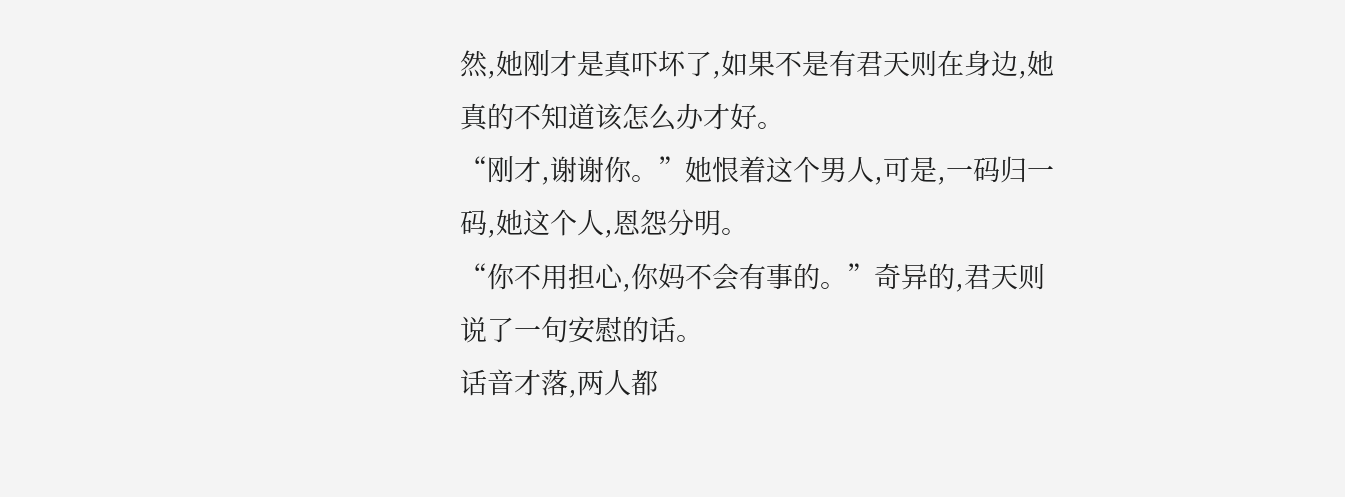然,她刚才是真吓坏了,如果不是有君天则在身边,她真的不知道该怎么办才好。
“刚才,谢谢你。”她恨着这个男人,可是,一码归一码,她这个人,恩怨分明。
“你不用担心,你妈不会有事的。”奇异的,君天则说了一句安慰的话。
话音才落,两人都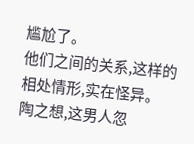尴尬了。
他们之间的关系,这样的相处情形,实在怪异。
陶之想,这男人忽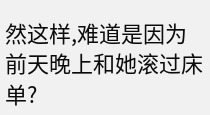然这样,难道是因为前天晚上和她滚过床单?